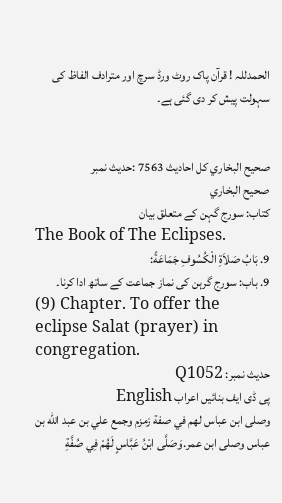الحمدللہ ! قرآن پاک روٹ ورڈ سرچ اور مترادف الفاظ کی سہولت پیش کر دی گئی ہے۔


صحيح البخاري کل احادیث 7563 :حدیث نمبر
صحيح البخاري
کتاب: سورج گہن کے متعلق بیان
The Book of The Eclipses.
9. بَابُ صَلاَةِ الْكُسُوفِ جَمَاعَةً:
9. باب: سورج گرہن کی نماز جماعت کے ساتھ ادا کرنا۔
(9) Chapter. To offer the eclipse Salat (prayer) in congregation.
حدیث نمبر: Q1052
پی ڈی ایف بنائیں اعراب English
وصلى ابن عباس لهم في صفة زمزم وجمع علي بن عبد الله بن عباس وصلى ابن عمر.وَصَلَّى ابْنُ عَبَّاسٍ لَهُمْ فِي صُفَّةِ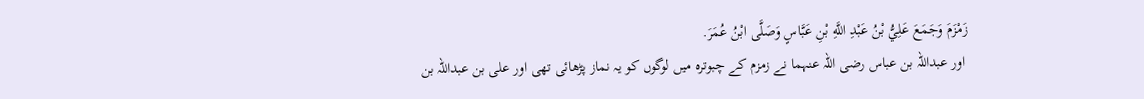زَمْزَمَ وَجَمَعَ عَلِيُّ بْنُ عَبْدِ اللَّهِ بْنِ عَبَّاسٍ وَصَلَّى ابْنُ عُمَرَ.
 اور عبداللہ بن عباس رضی اللہ عنہما نے زمزم کے چبوترہ میں لوگوں کو یہ نماز پڑھائی تھی اور علی بن عبداللہ بن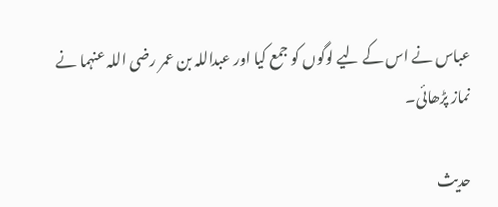عباس نے اس کے لیے لوگوں کو جمع کیا اور عبداللہ بن عمر رضی اللہ عنہما نے نماز پڑھائی۔

حدیث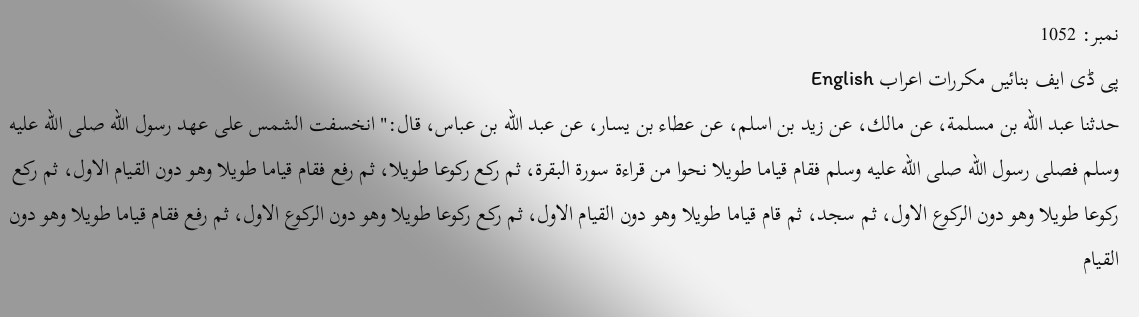نمبر: 1052
پی ڈی ایف بنائیں مکررات اعراب English
حدثنا عبد الله بن مسلمة، عن مالك، عن زيد بن اسلم، عن عطاء بن يسار، عن عبد الله بن عباس، قال:" انخسفت الشمس على عهد رسول الله صلى الله عليه وسلم فصلى رسول الله صلى الله عليه وسلم فقام قياما طويلا نحوا من قراءة سورة البقرة، ثم ركع ركوعا طويلا، ثم رفع فقام قياما طويلا وهو دون القيام الاول، ثم ركع ركوعا طويلا وهو دون الركوع الاول، ثم سجد، ثم قام قياما طويلا وهو دون القيام الاول، ثم ركع ركوعا طويلا وهو دون الركوع الاول، ثم رفع فقام قياما طويلا وهو دون القيام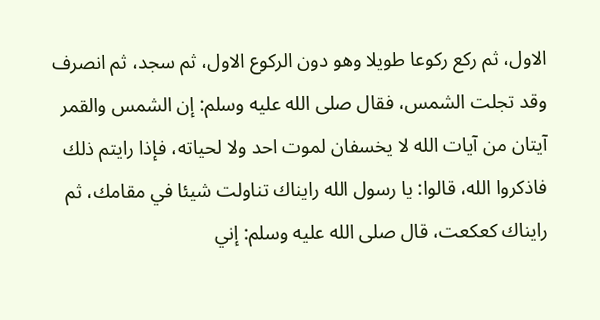الاول، ثم ركع ركوعا طويلا وهو دون الركوع الاول، ثم سجد، ثم انصرف وقد تجلت الشمس، فقال صلى الله عليه وسلم: إن الشمس والقمر آيتان من آيات الله لا يخسفان لموت احد ولا لحياته، فإذا رايتم ذلك فاذكروا الله، قالوا: يا رسول الله رايناك تناولت شيئا في مقامك، ثم رايناك كعكعت، قال صلى الله عليه وسلم: إني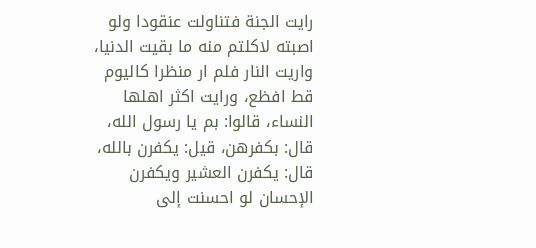رايت الجنة فتناولت عنقودا ولو اصبته لاكلتم منه ما بقيت الدنيا، واريت النار فلم ار منظرا كاليوم قط افظع، ورايت اكثر اهلها النساء، قالوا: بم يا رسول الله، قال: بكفرهن، قيل: يكفرن بالله، قال: يكفرن العشير ويكفرن الإحسان لو احسنت إلى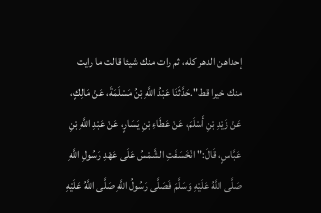إحداهن الدهر كله، ثم رات منك شيئا قالت ما رايت منك خيرا قط".حَدَّثَنَا عَبْدُ اللَّهِ بْنُ مَسْلَمَةَ، عَنْ مَالِكٍ، عَنْ زَيْدِ بْنِ أَسْلَمَ، عَنْ عَطَاءِ بْنِ يَسَارٍ، عَنْ عَبْدِ اللَّهِ بْنِ عَبَّاسٍ، قَالَ:" انْخَسَفَتِ الشَّمْسُ عَلَى عَهْدِ رَسُولِ اللَّهِ صَلَّى اللَّهُ عَلَيْهِ وَسَلَّمَ فَصَلَّى رَسُولُ اللَّهِ صَلَّى اللَّهُ عَلَيْهِ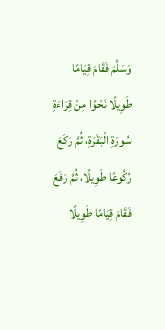وَسَلَّمَ فَقَامَ قِيَامًا طَوِيلًا نَحْوًا مِنْ قِرَاءَةِ سُورَةِ الْبَقَرَةِ، ثُمَّ رَكَعَ رُكُوعًا طَوِيلًا، ثُمَّ رَفَعَ فَقَامَ قِيَامًا طَوِيلًا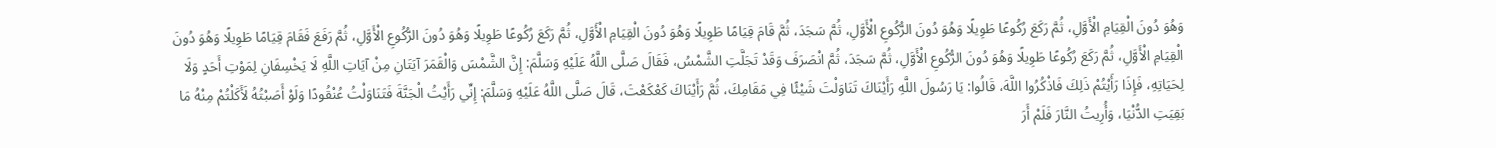وَهُوَ دُونَ الْقِيَامِ الْأَوَّلِ، ثُمَّ رَكَعَ رُكُوعًا طَوِيلًا وَهُوَ دُونَ الرُّكُوعِ الْأَوَّلِ، ثُمَّ سَجَدَ، ثُمَّ قَامَ قِيَامًا طَوِيلًا وَهُوَ دُونَ الْقِيَامِ الْأَوَّلِ، ثُمَّ رَكَعَ رُكُوعًا طَوِيلًا وَهُوَ دُونَ الرُّكُوعِ الْأَوَّلِ، ثُمَّ رَفَعَ فَقَامَ قِيَامًا طَوِيلًا وَهُوَ دُونَ الْقِيَامِ الْأَوَّلِ، ثُمَّ رَكَعَ رُكُوعًا طَوِيلًا وَهُوَ دُونَ الرُّكُوعِ الْأَوَّلِ، ثُمَّ سَجَدَ، ثُمَّ انْصَرَفَ وَقَدْ تَجَلَّتِ الشَّمْسُ، فَقَالَ صَلَّى اللَّهُ عَلَيْهِ وَسَلَّمَ: إِنَّ الشَّمْسَ وَالْقَمَرَ آيَتَانِ مِنْ آيَاتِ اللَّهِ لَا يَخْسِفَانِ لِمَوْتِ أَحَدٍ وَلَا لِحَيَاتِهِ، فَإِذَا رَأَيْتُمْ ذَلِكَ فَاذْكُرُوا اللَّهَ، قَالُوا: يَا رَسُولَ اللَّهِ رَأَيْنَاكَ تَنَاوَلْتَ شَيْئًا فِي مَقَامِكَ، ثُمَّ رَأَيْنَاكَ كَعْكَعْتَ، قَالَ صَلَّى اللَّهُ عَلَيْهِ وَسَلَّمَ: إِنِّي رَأَيْتُ الْجَنَّةَ فَتَنَاوَلْتُ عُنْقُودًا وَلَوْ أَصَبْتُهُ لَأَكَلْتُمْ مِنْهُ مَا بَقِيَتِ الدُّنْيَا، وَأُرِيتُ النَّارَ فَلَمْ أَرَ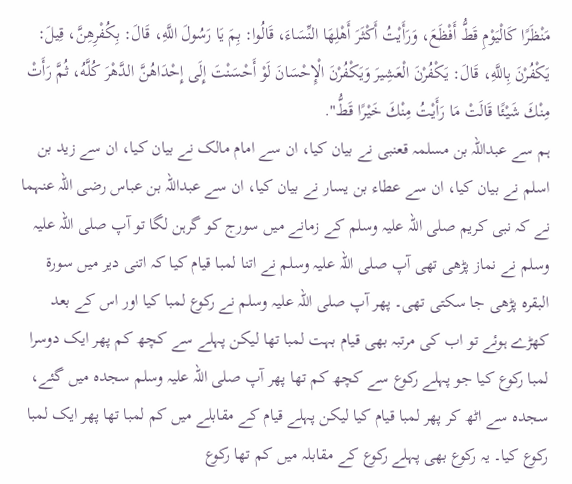مَنْظَرًا كَالْيَوْمِ قَطُّ أَفْظَعَ، وَرَأَيْتُ أَكْثَرَ أَهْلِهَا النِّسَاءَ، قَالُوا: بِمَ يَا رَسُولَ اللَّهِ، قَالَ: بِكُفْرِهِنَّ، قِيلَ: يَكْفُرْنَ بِاللَّهِ، قَالَ: يَكْفُرْنَ الْعَشِيرَ وَيَكْفُرْنَ الْإِحْسَانَ لَوْ أَحْسَنْتَ إِلَى إِحْدَاهُنَّ الدَّهْرَ كُلَّهُ، ثُمَّ رَأَتْ مِنْكَ شَيْئًا قَالَتْ مَا رَأَيْتُ مِنْكَ خَيْرًا قَطُّ".
ہم سے عبداللہ بن مسلمہ قعنبی نے بیان کیا، ان سے امام مالک نے بیان کیا، ان سے زید بن اسلم نے بیان کیا، ان سے عطاء بن یسار نے بیان کیا، ان سے عبداللہ بن عباس رضی اللہ عنہما نے کہ نبی کریم صلی اللہ علیہ وسلم کے زمانے میں سورج کو گرہن لگا تو آپ صلی اللہ علیہ وسلم نے نماز پڑھی تھی آپ صلی اللہ علیہ وسلم نے اتنا لمبا قیام کیا کہ اتنی دیر میں سورۃ البقرہ پڑھی جا سکتی تھی۔ پھر آپ صلی اللہ علیہ وسلم نے رکوع لمبا کیا اور اس کے بعد کھڑے ہوئے تو اب کی مرتبہ بھی قیام بہت لمبا تھا لیکن پہلے سے کچھ کم پھر ایک دوسرا لمبا رکوع کیا جو پہلے رکوع سے کچھ کم تھا پھر آپ صلی اللہ علیہ وسلم سجدہ میں گئے، سجدہ سے اٹھ کر پھر لمبا قیام کیا لیکن پہلے قیام کے مقابلے میں کم لمبا تھا پھر ایک لمبا رکوع کیا۔ یہ رکوع بھی پہلے رکوع کے مقابلہ میں کم تھا رکوع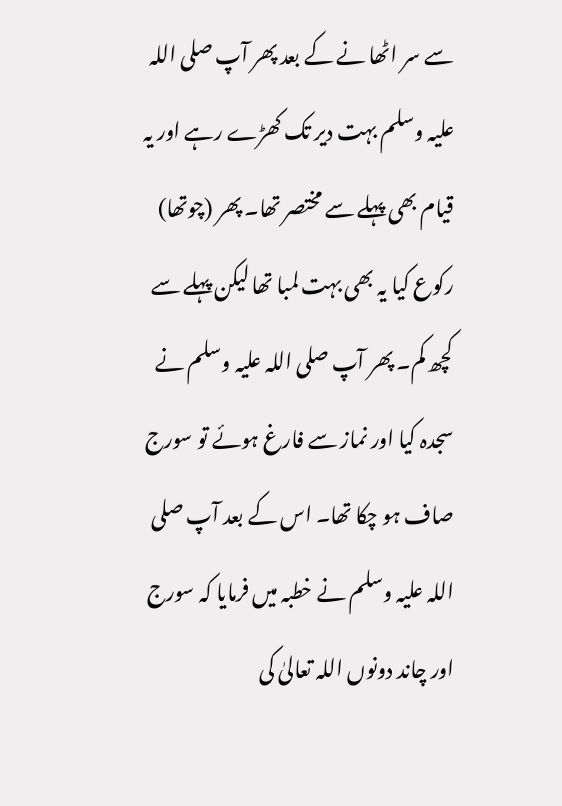سے سر اٹھا نے کے بعد پھر آپ صلی اللہ علیہ وسلم بہت دیر تک کھڑے رہے اور یہ قیام بھی پہلے سے مختصر تھا۔ پھر (چوتھا) رکوع کیا یہ بھی بہت لمبا تھا لیکن پہلے سے کچھ کم۔ پھر آپ صلی اللہ علیہ وسلم نے سجدہ کیا اور نماز سے فارغ ہوئے تو سورج صاف ہو چکا تھا۔ اس کے بعد آپ صلی اللہ علیہ وسلم نے خطبہ میں فرمایا کہ سورج اور چاند دونوں اللہ تعالیٰ کی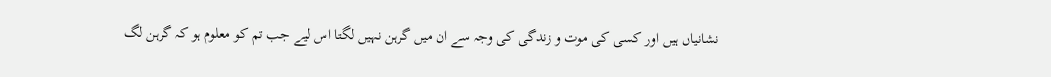نشانیاں ہیں اور کسی کی موت و زندگی کی وجہ سے ان میں گرہن نہیں لگتا اس لیے جب تم کو معلوم ہو کہ گرہن لگ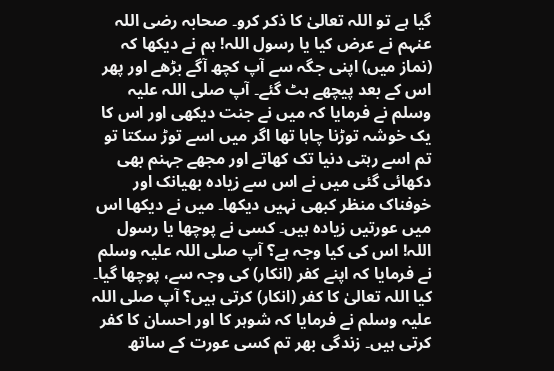گیا ہے تو اللہ تعالیٰ کا ذکر کرو۔ صحابہ رضی اللہ عنہم نے عرض کیا یا رسول اللہ! ہم نے دیکھا کہ (نماز میں) اپنی جگہ سے آپ کچھ آگے بڑھے اور پھر اس کے بعد پیچھے ہٹ گئے۔ آپ صلی اللہ علیہ وسلم نے فرمایا کہ میں نے جنت دیکھی اور اس کا یک خوشہ توڑنا چاہا تھا اگر میں اسے توڑ سکتا تو تم اسے رہتی دنیا تک کھاتے اور مجھے جہنم بھی دکھائی گئی میں نے اس سے زیادہ بھیانک اور خوفناک منظر کبھی نہیں دیکھا۔ میں نے دیکھا اس میں عورتیں زیادہ ہیں۔ کسی نے پوچھا یا رسول اللہ! اس کی کیا وجہ ہے؟ آپ صلی اللہ علیہ وسلم نے فرمایا کہ اپنے کفر (انکار) کی وجہ سے، پوچھا گیا۔ کیا اللہ تعالیٰ کا کفر (انکار) کرتی ہیں؟ آپ صلی اللہ علیہ وسلم نے فرمایا کہ شوہر کا اور احسان کا کفر کرتی ہیں۔ زندگی بھر تم کسی عورت کے ساتھ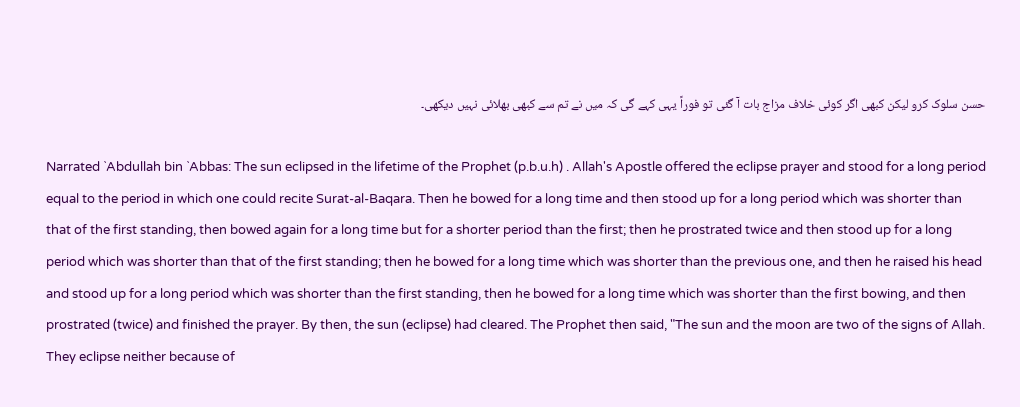حسن سلوک کرو لیکن کبھی اگر کوئی خلاف مزاج بات آ گئی تو فوراً یہی کہے گی کہ میں نے تم سے کبھی بھلائی نہیں دیکھی۔

Narrated `Abdullah bin `Abbas: The sun eclipsed in the lifetime of the Prophet (p.b.u.h) . Allah's Apostle offered the eclipse prayer and stood for a long period equal to the period in which one could recite Surat-al-Baqara. Then he bowed for a long time and then stood up for a long period which was shorter than that of the first standing, then bowed again for a long time but for a shorter period than the first; then he prostrated twice and then stood up for a long period which was shorter than that of the first standing; then he bowed for a long time which was shorter than the previous one, and then he raised his head and stood up for a long period which was shorter than the first standing, then he bowed for a long time which was shorter than the first bowing, and then prostrated (twice) and finished the prayer. By then, the sun (eclipse) had cleared. The Prophet then said, "The sun and the moon are two of the signs of Allah. They eclipse neither because of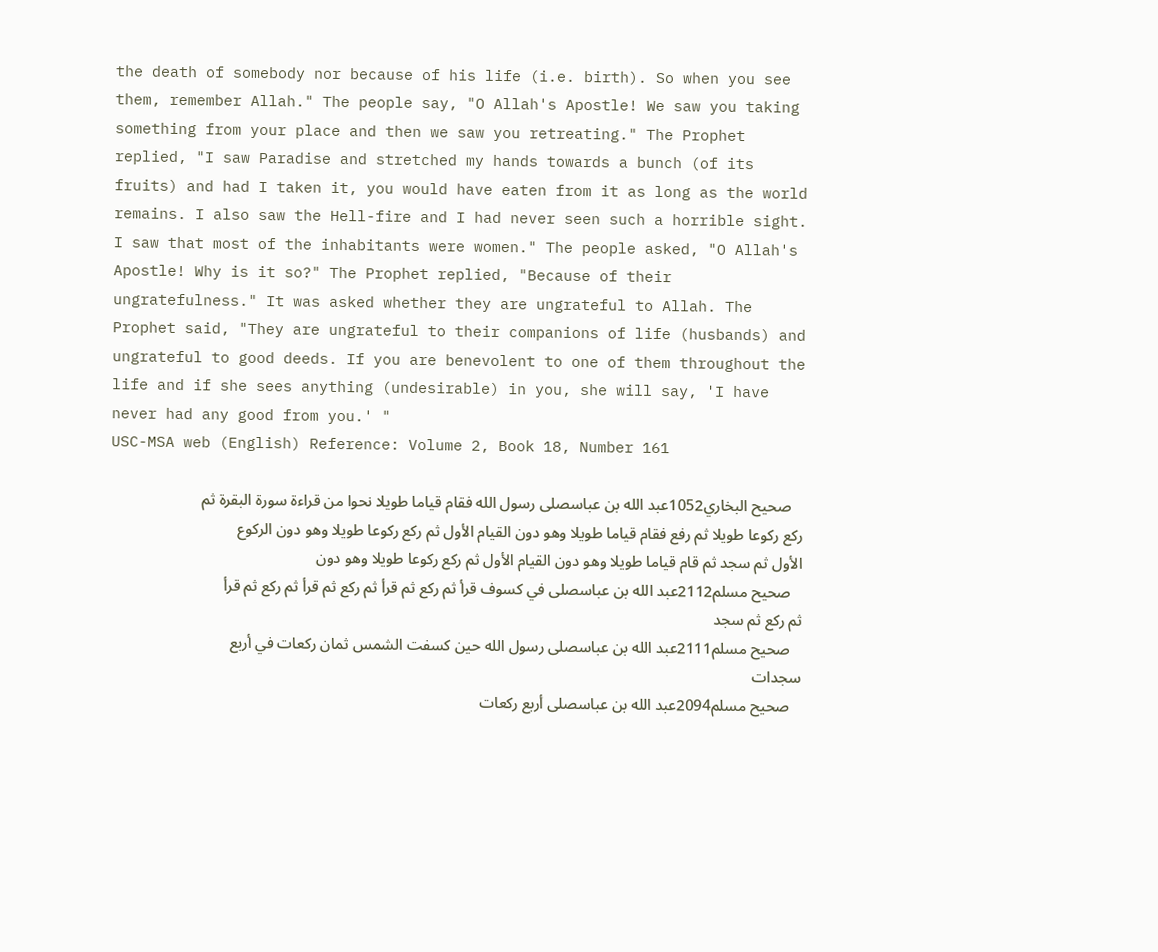the death of somebody nor because of his life (i.e. birth). So when you see them, remember Allah." The people say, "O Allah's Apostle! We saw you taking something from your place and then we saw you retreating." The Prophet replied, "I saw Paradise and stretched my hands towards a bunch (of its fruits) and had I taken it, you would have eaten from it as long as the world remains. I also saw the Hell-fire and I had never seen such a horrible sight. I saw that most of the inhabitants were women." The people asked, "O Allah's Apostle! Why is it so?" The Prophet replied, "Because of their ungratefulness." It was asked whether they are ungrateful to Allah. The Prophet said, "They are ungrateful to their companions of life (husbands) and ungrateful to good deeds. If you are benevolent to one of them throughout the life and if she sees anything (undesirable) in you, she will say, 'I have never had any good from you.' "
USC-MSA web (English) Reference: Volume 2, Book 18, Number 161

   صحيح البخاري1052عبد الله بن عباسصلى رسول الله فقام قياما طويلا نحوا من قراءة سورة البقرة ثم ركع ركوعا طويلا ثم رفع فقام قياما طويلا وهو دون القيام الأول ثم ركع ركوعا طويلا وهو دون الركوع الأول ثم سجد ثم قام قياما طويلا وهو دون القيام الأول ثم ركع ركوعا طويلا وهو دون
   صحيح مسلم2112عبد الله بن عباسصلى في كسوف قرأ ثم ركع ثم قرأ ثم ركع ثم قرأ ثم ركع ثم قرأ ثم ركع ثم سجد
   صحيح مسلم2111عبد الله بن عباسصلى رسول الله حين كسفت الشمس ثمان ركعات في أربع سجدات
   صحيح مسلم2094عبد الله بن عباسصلى أربع ركعات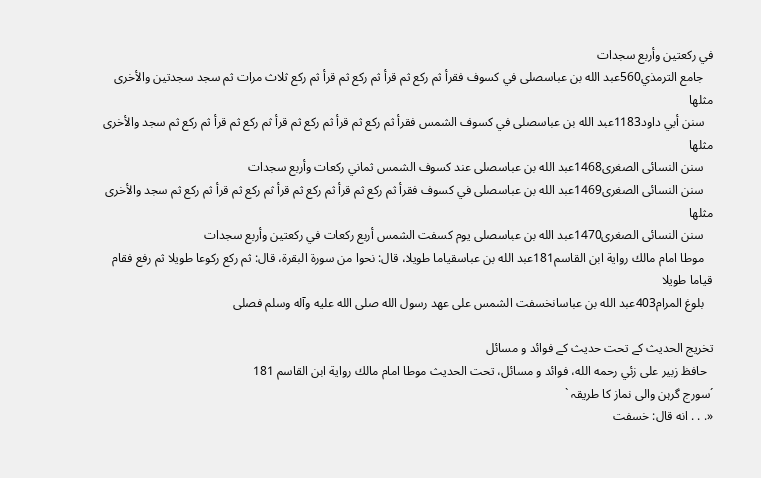في ركعتين وأربع سجدات
   جامع الترمذي560عبد الله بن عباسصلى في كسوف فقرأ ثم ركع ثم قرأ ثم ركع ثم قرأ ثم ركع ثلاث مرات ثم سجد سجدتين والأخرى مثلها
   سنن أبي داود1183عبد الله بن عباسصلى في كسوف الشمس فقرأ ثم ركع ثم قرأ ثم ركع ثم قرأ ثم ركع ثم قرأ ثم ركع ثم سجد والأخرى مثلها
   سنن النسائى الصغرى1468عبد الله بن عباسصلى عند كسوف الشمس ثماني ركعات وأربع سجدات
   سنن النسائى الصغرى1469عبد الله بن عباسصلى في كسوف فقرأ ثم ركع ثم قرأ ثم ركع ثم قرأ ثم ركع ثم قرأ ثم ركع ثم سجد والأخرى مثلها
   سنن النسائى الصغرى1470عبد الله بن عباسصلى يوم كسفت الشمس أربع ركعات في ركعتين وأربع سجدات
   موطا امام مالك رواية ابن القاسم181عبد الله بن عباسقياما طويلا، قال: نحوا من سورة البقرة، قال: ثم ركع ركوعا طويلا ثم رفع فقام قياما طويلا
   بلوغ المرام403عبد الله بن عباسانخسفت الشمس على عهد رسول الله صلى الله عليه وآله وسلم فصلى

تخریج الحدیث کے تحت حدیث کے فوائد و مسائل
  حافظ زبير على زئي رحمه الله، فوائد و مسائل، تحت الحديث موطا امام مالك رواية ابن القاسم 181
´سورج گرہن والی نماز کا طریقہ `
«. . . انه قال: خسفت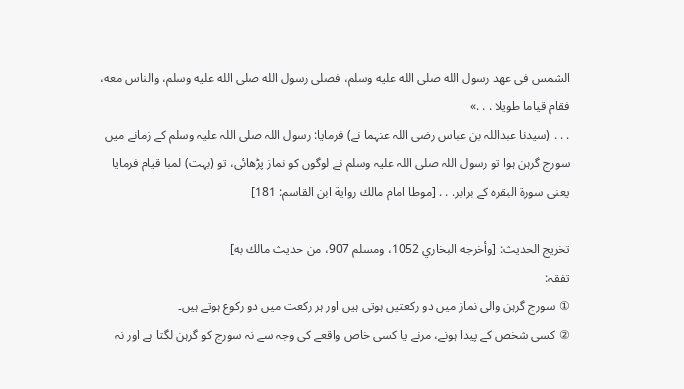الشمس فى عهد رسول الله صلى الله عليه وسلم، فصلى رسول الله صلى الله عليه وسلم، والناس معه، فقام قياما طويلا . . .»
. . . (سیدنا عبداللہ بن عباس رضی اللہ عنہما نے) فرمایا: رسول اللہ صلی اللہ علیہ وسلم کے زمانے میں سورج گرہن ہوا تو رسول اللہ صلی اللہ علیہ وسلم نے لوگوں کو نماز پڑھائی، تو (بہت) لمبا قیام فرمایا یعنی سورة البقرہ کے برابر. . . [موطا امام مالك رواية ابن القاسم: 181]

تخریج الحدیث: [وأخرجه البخاري 1052، ومسلم 907، من حديث مالك به]
تفقہ:
① سورج گرہن والی نماز میں دو رکعتیں ہوتی ہیں اور ہر رکعت میں دو رکوع ہوتے ہیں۔
② کسی شخص کے پیدا ہونے، مرنے یا کسی خاص واقعے کی وجہ سے نہ سورج کو گرہن لگتا ہے اور نہ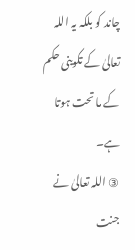چاند کو بلکہ یہ اللہ تعالیٰ کے تکوینی حکم کے ما تحت ہوتا ہے۔
③ اللہ تعالیٰ نے جنت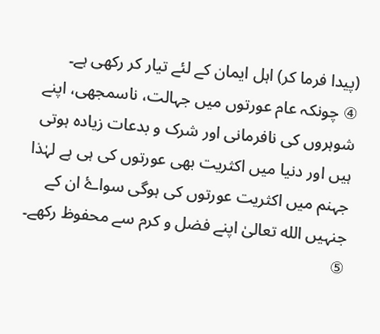(پیدا فرما کر) اہل ایمان کے لئے تیار کر رکھی ہے۔
④ چونکہ عام عورتوں میں جہالت، ناسمجھی، اپنے شوہروں کی نافرمانی اور شرک و بدعات زیادہ ہوتی ہیں اور دنیا میں اکثریت بھی عورتوں کی ہی ہے لہٰذا جہنم میں اکثریت عورتوں کی ہوگی سواۓ ان کے جنہیں الله تعالیٰ اپنے فضل و کرم سے محفوظ رکھے۔
⑤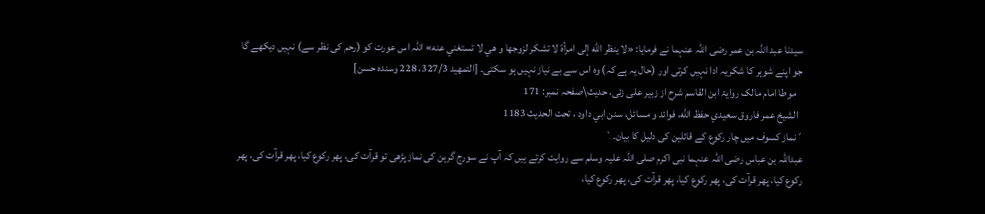سیدنا عبد اللہ بن عمر رضی اللہ عنہما نے فرمایا: «لا ينظر الله إلى امرأة لا تشكر لزوجها و هي لا تستغني عنه» اللہ اس عورت کو (رحم کی نظر سے) نہیں دیکھے گا جو اپنے شوہر کا شکریہ ادا نہیں کرتی اور (حال یہ ہے کہ) وہ اس سے بے نیاز نہیں ہو سکتی۔ [التمهيد 327/3، 228 وسنده حسن]
   موطا امام مالک روایۃ ابن القاسم شرح از زبیر علی زئی، حدیث\صفحہ نمبر: 171
  الشيخ عمر فاروق سعيدي حفظ الله، فوائد و مسائل، سنن ابي داود ، تحت الحديث 1183
´نماز کسوف میں چار رکوع کے قائلین کی دلیل کا بیان۔`
عبداللہ بن عباس رضی اللہ عنہما نبی اکرم صلی اللہ علیہ وسلم سے روایت کرتے ہیں کہ آپ نے سورج گرہن کی نماز پڑھی تو قرآت کی، پھر رکوع کیا، پھر قرآت کی، پھر رکوع کیا، پھر قرآت کی، پھر رکوع کیا، پھر قرآت کی، پھر رکوع کیا،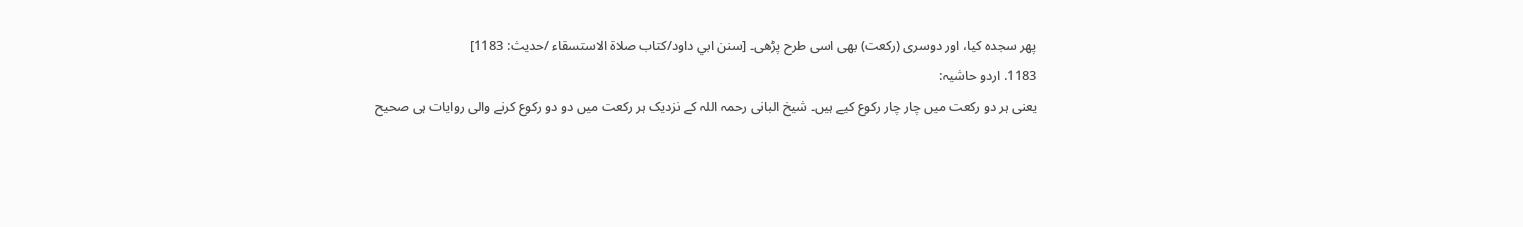پھر سجدہ کیا، اور دوسری (رکعت) بھی اسی طرح پڑھی۔ [سنن ابي داود/كتاب صلاة الاستسقاء /حدیث: 1183]
1183. اردو حاشیہ:
یعنی ہر دو رکعت میں چار چار رکوع کیے ہیں۔ شیخ البانی رحمہ اللہ کے نزدیک ہر رکعت میں دو دو رکوع کرنے والی روایات ہی صحیح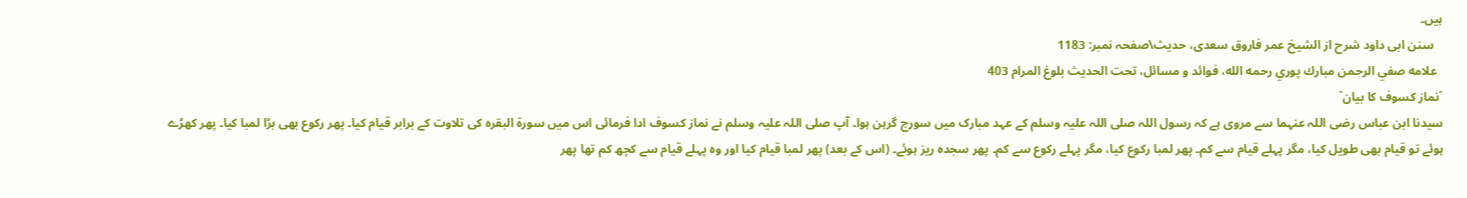ہیں۔
   سنن ابی داود شرح از الشیخ عمر فاروق سعدی، حدیث\صفحہ نمبر: 1183
  علامه صفي الرحمن مبارك پوري رحمه الله، فوائد و مسائل، تحت الحديث بلوغ المرام 403
´نماز کسوف کا بیان`
سیدنا ابن عباس رضی اللہ عنہما سے مروی ہے کہ رسول اللہ صلی اللہ علیہ وسلم کے عہد مبارک میں سورج گرہن ہوا۔ آپ صلی اللہ علیہ وسلم نے نماز کسوف ادا فرمائی اس میں سورۃ البقرہ کی تلاوت کے برابر قیام کیا۔ پھر رکوع بھی بڑا لمبا کیا۔ پھر کھڑے ہوئے تو قیام بھی طویل کیا، مگر پہلے قیام سے کم۔ پھر لمبا رکوع کیا، مگر پہلے رکوع سے کم۔ پھر سجدہ ریز ہوئے۔ (اس کے بعد) پھر لمبا قیام کیا اور وہ پہلے قیام سے کچھ کم تھا پھر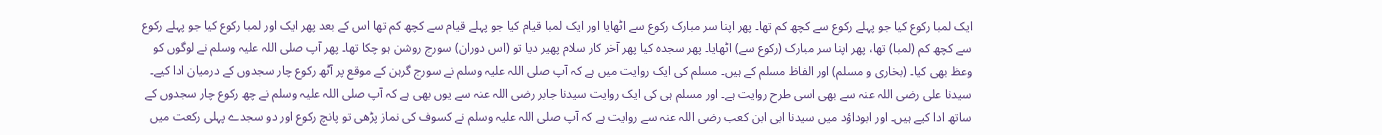ایک لمبا رکوع کیا جو پہلے رکوع سے کچھ کم تھا۔ پھر اپنا سر مبارک رکوع سے اٹھایا اور ایک لمبا قیام کیا جو پہلے قیام سے کچھ کم تھا اس کے بعد پھر ایک اور لمبا رکوع کیا جو پہلے رکوع سے کچھ کم (لمبا) تھا، پھر اپنا سر مبارک (رکوع سے) اٹھایا۔ پھر سجدہ کیا پھر آخر کار سلام پھیر دیا تو (اس دوران) سورج روشن ہو چکا تھا۔ پھر آپ صلی اللہ علیہ وسلم نے لوگوں کو وعظ بھی کیا۔ (بخاری و مسلم) اور الفاظ مسلم کے ہیں۔ مسلم کی ایک روایت میں ہے کہ آپ صلی اللہ علیہ وسلم نے سورج گرہن کے موقع پر آٹھ رکوع چار سجدوں کے درمیان ادا کیے۔ سیدنا علی رضی اللہ عنہ سے بھی اسی طرح روایت ہے۔ اور مسلم ہی کی ایک روایت سیدنا جابر رضی اللہ عنہ سے یوں بھی ہے کہ آپ صلی اللہ علیہ وسلم نے چھ رکوع چار سجدوں کے ساتھ ادا کیے ہیں۔ اور ابوداؤد میں سیدنا ابی ابن کعب رضی اللہ عنہ سے روایت ہے کہ آپ صلی اللہ علیہ وسلم نے کسوف کی نماز پڑھی تو پانچ رکوع اور دو سجدے پہلی رکعت میں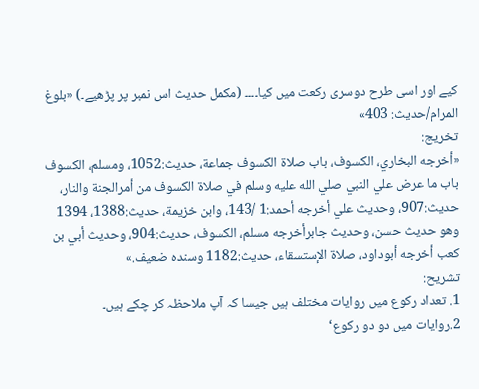کیے اور اسی طرح دوسری رکعت میں کیا۔۔۔۔ (مکمل حدیث اس نمبر پر پڑھیے۔) «بلوغ المرام/حدیث: 403»
تخریج:
«أخرجه البخاري، الكسوف، باب صلاة الكسوف جماعة، حديث:1052، ومسلم، الكسوف باب ما عرض علي النبي صلي الله عليه وسلم في صلاة الكسوف من أمرالجنة والنار، حديث:907، وحديث علي أخرجه أحمد:1 /143، وابن خزيمة، حديث:1388، 1394 وهو حديث حسن، وحديث جابرأخرجه مسلم، الكسوف، حديث:904، وحديث أبي بن كعب أخرجه أبوداود، صلاة الإستسقاء، حديث:1182 وسنده ضعيف.»
تشریح:
1. تعداد رکوع میں روایات مختلف ہیں جیسا کہ آپ ملاحظہ کر چکے ہیں۔
2.روایات میں دو دو رکوع‘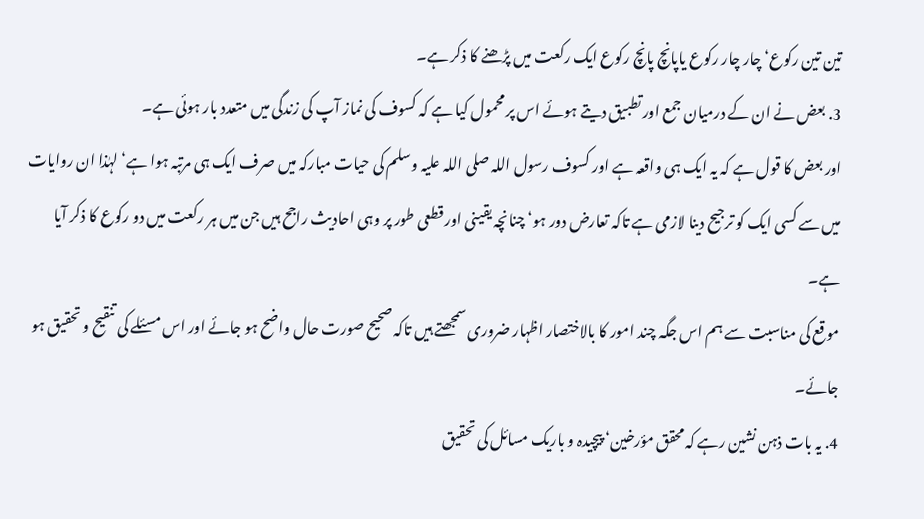تین تین رکوع‘ چار چار رکوع یاپانچ پانچ رکوع ایک رکعت میں پڑھنے کا ذکر ہے۔
3. بعض نے ان کے درمیان جمع اور تطبیق دیتے ہوئے اس پر محمول کیا ہے کہ کسوف کی نماز آپ کی زندگی میں متعدد بار ہوئی ہے۔
اور بعض کا قول ہے کہ یہ ایک ہی واقعہ ہے اور کسوف رسول اللہ صلی اللہ علیہ وسلم کی حیات مبارکہ میں صرف ایک ہی مرتبہ ہوا ہے‘ لہٰذا ان روایات میں سے کسی ایک کو ترجیح دینا لازمی ہے تاکہ تعارض دور ہو‘ چنانچہ یقینی اور قطعی طور پر وہی احادیث راجح ہیں جن میں ہر رکعت میں دو رکوع کا ذکر آیا ہے۔
موقع کی مناسبت سے ہم اس جگہ چند امور کا بالاختصار اظہار ضروری سمجھتے ہیں تاکہ صحیح صورت حال واضح ہو جائے اور اس مسئلے کی تنقیح و تحقیق ہو جائے۔
4. یہ بات ذہن نشین رہے کہ محقق مؤرخین‘ پیچیدہ و باریک مسائل کی تحقیق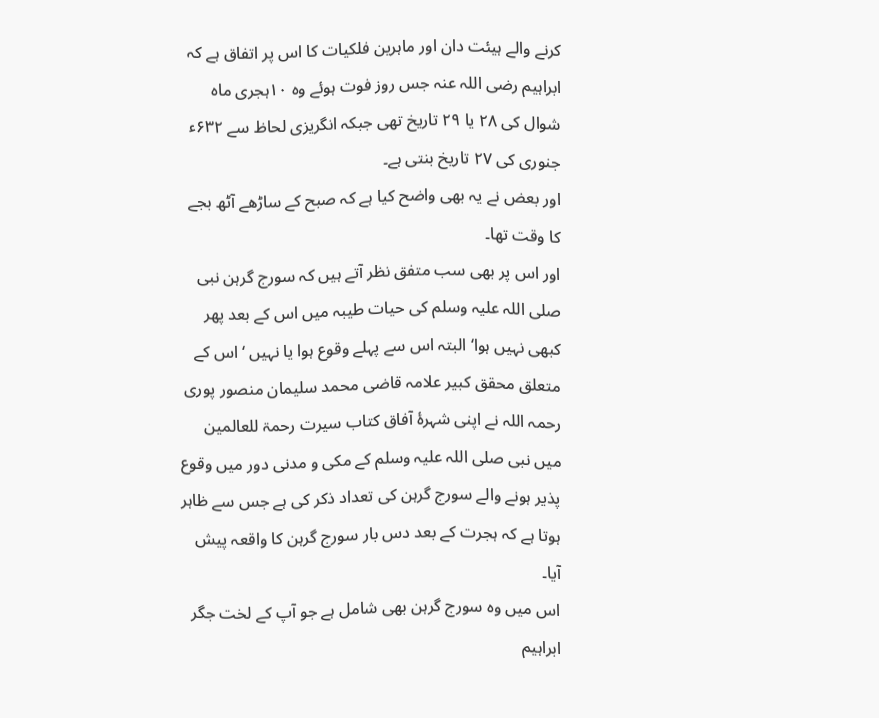کرنے والے ہیئت دان اور ماہرین فلکیات کا اس پر اتفاق ہے کہ ابراہیم رضی اللہ عنہ جس روز فوت ہوئے وہ ۱۰ہجری ماہ شوال کی ۲۸ یا ۲۹ تاریخ تھی جبکہ انگریزی لحاظ سے ۶۳۲ء جنوری کی ۲۷ تاریخ بنتی ہے۔
اور بعض نے یہ بھی واضح کیا ہے کہ صبح کے ساڑھے آٹھ بجے کا وقت تھا۔
اور اس پر بھی سب متفق نظر آتے ہیں کہ سورج گرہن نبی صلی اللہ علیہ وسلم کی حیات طیبہ میں اس کے بعد پھر کبھی نہیں ہوا‘ البتہ اس سے پہلے وقوع ہوا یا نہیں ‘ اس کے متعلق محقق کبیر علامہ قاضی محمد سلیمان منصور پوری رحمہ اللہ نے اپنی شہرۂ آفاق کتاب سیرت رحمۃ للعالمین میں نبی صلی اللہ علیہ وسلم کے مکی و مدنی دور میں وقوع پذیر ہونے والے سورج گرہن کی تعداد ذکر کی ہے جس سے ظاہر ہوتا ہے کہ ہجرت کے بعد دس بار سورج گرہن کا واقعہ پیش آیا۔
اس میں وہ سورج گرہن بھی شامل ہے جو آپ کے لخت جگر ابراہیم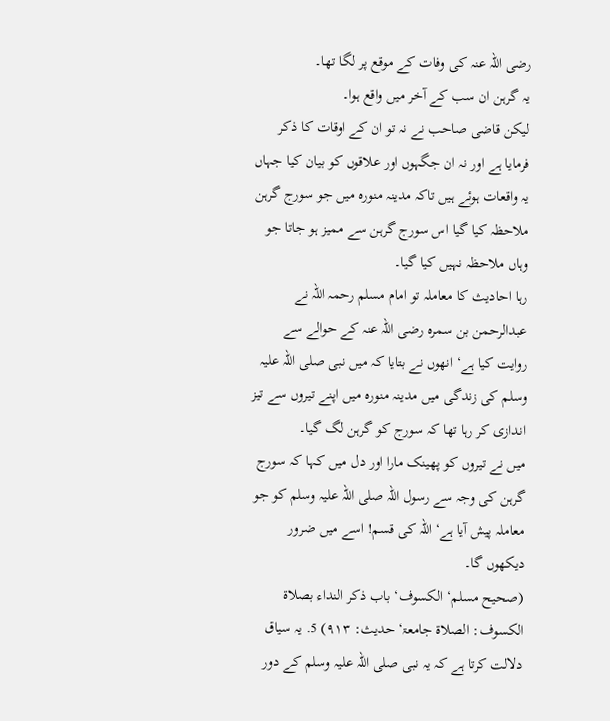رضی اللہ عنہ کی وفات کے موقع پر لگا تھا۔
یہ گرہن ان سب کے آخر میں واقع ہوا۔
لیکن قاضی صاحب نے نہ تو ان کے اوقات کا ذکر فرمایا ہے اور نہ ان جگہوں اور علاقوں کو بیان کیا جہاں یہ واقعات ہوئے ہیں تاکہ مدینہ منورہ میں جو سورج گرہن ملاحظہ کیا گیا اس سورج گرہن سے ممیز ہو جاتا جو وہاں ملاحظہ نہیں کیا گیا۔
رہا احادیث کا معاملہ تو امام مسلم رحمہ اللہ نے عبدالرحمن بن سمرہ رضی اللہ عنہ کے حوالے سے روایت کیا ہے‘ انھوں نے بتایا کہ میں نبی صلی اللہ علیہ وسلم کی زندگی میں مدینہ منورہ میں اپنے تیروں سے تیز اندازی کر رہا تھا کہ سورج کو گرہن لگ گیا۔
میں نے تیروں کو پھینک مارا اور دل میں کہا کہ سورج گرہن کی وجہ سے رسول اللہ صلی اللہ علیہ وسلم کو جو معاملہ پیش آیا ہے‘ اللہ کی قسم! اسے میں ضرور دیکھوں گا۔
(صحیح مسلم‘ الکسوف‘ باب ذکر النداء بصلاۃ الکسوف: الصلاۃ جامعۃ‘ حدیث: ۹۱۳) 5. یہ سیاق دلالت کرتا ہے کہ یہ نبی صلی اللہ علیہ وسلم کے دور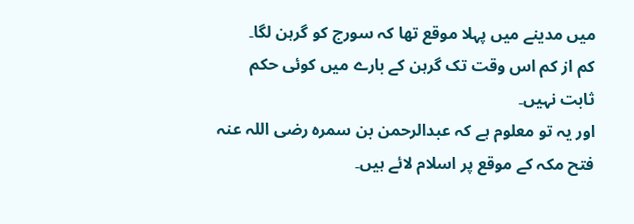میں مدینے میں پہلا موقع تھا کہ سورج کو گرہن لگا۔
کم از کم اس وقت تک گرہن کے بارے میں کوئی حکم ثابت نہیں۔
اور یہ تو معلوم ہے کہ عبدالرحمن بن سمرہ رضی اللہ عنہ فتح مکہ کے موقع پر اسلام لائے ہیں۔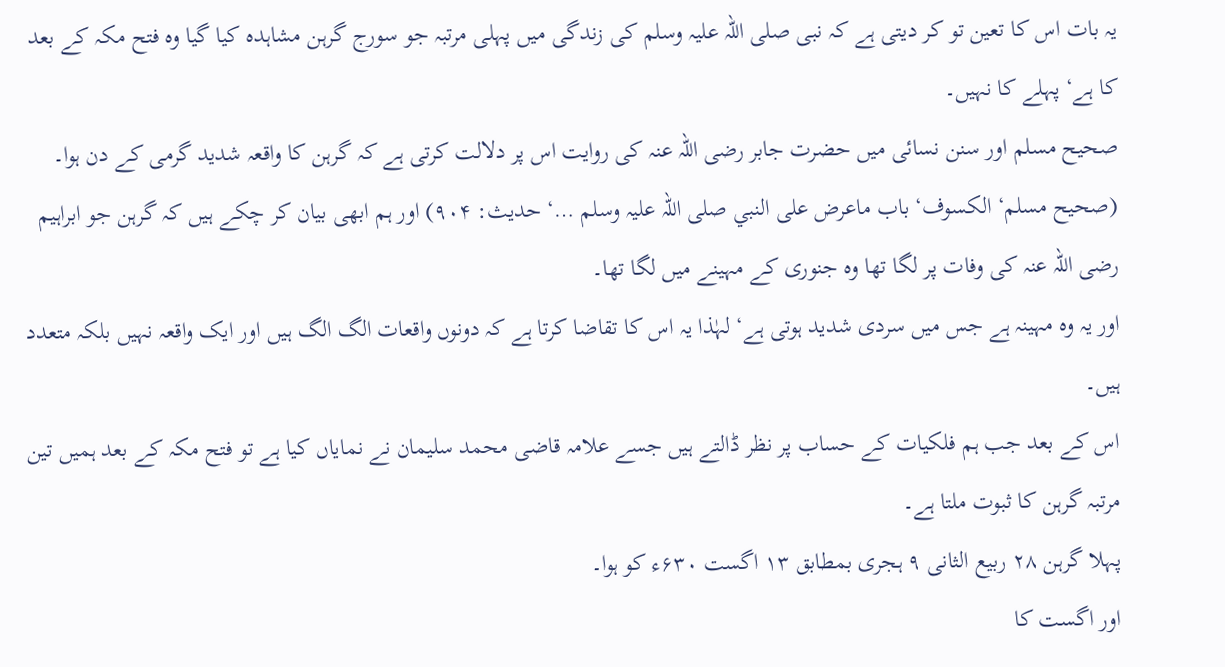یہ بات اس کا تعین تو کر دیتی ہے کہ نبی صلی اللہ علیہ وسلم کی زندگی میں پہلی مرتبہ جو سورج گرہن مشاہدہ کیا گیا وہ فتح مکہ کے بعد کا ہے‘ پہلے کا نہیں۔
صحیح مسلم اور سنن نسائی میں حضرت جابر رضی اللہ عنہ کی روایت اس پر دلالت کرتی ہے کہ گرہن کا واقعہ شدید گرمی کے دن ہوا۔
(صحیح مسلم‘ الکسوف‘ باب ماعرض علی النبي صلی اللہ علیہ وسلم …‘ حدیث: ۹۰۴) اور ہم ابھی بیان کر چکے ہیں کہ گرہن جو ابراہیم رضی اللہ عنہ کی وفات پر لگا تھا وہ جنوری کے مہینے میں لگا تھا۔
اور یہ وہ مہینہ ہے جس میں سردی شدید ہوتی ہے‘ لہٰذا یہ اس کا تقاضا کرتا ہے کہ دونوں واقعات الگ الگ ہیں اور ایک واقعہ نہیں بلکہ متعدد ہیں۔
اس کے بعد جب ہم فلکیات کے حساب پر نظر ڈالتے ہیں جسے علامہ قاضی محمد سلیمان نے نمایاں کیا ہے تو فتح مکہ کے بعد ہمیں تین مرتبہ گرہن کا ثبوت ملتا ہے۔
پہلا گرہن ۲۸ ربیع الثانی ۹ ہجری بمطابق ۱۳ اگست ۶۳۰ء کو ہوا۔
اور اگست کا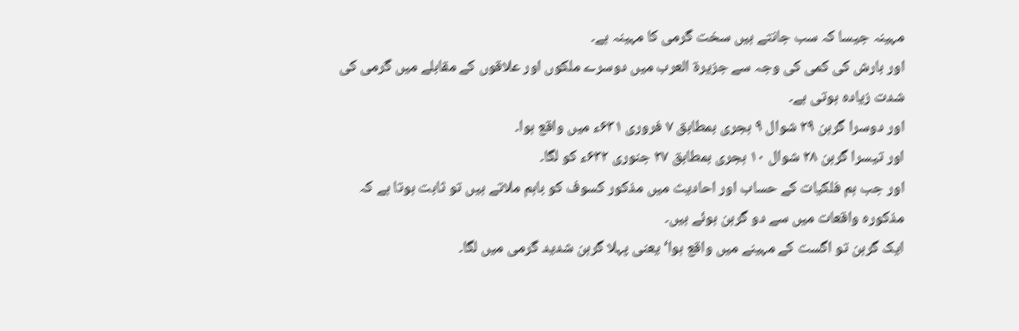مہینہ جیسا کہ سب جانتے ہیں سخت گرمی کا مہینہ ہے۔
اور بارش کی کمی کی وجہ سے جزیرۃ العرب میں دوسرے ملکوں اور علاقوں کے مقابلے میں گرمی کی شدت زیادہ ہوتی ہے۔
اور دوسرا گرہن ۲۹ شوال ۹ ہجری بمطابق ۷ فروری ۶۳۱ء میں واقع ہوا۔
اور تیسرا گرہن ۲۸ شوال ۱۰ ہجری بمطابق ۲۷ جنوری ۶۳۲ء کو لگا۔
اور جب ہم فلکیات کے حساب اور احادیث میں مذکور کسوف کو باہم ملاتے ہیں تو ثابت ہوتا ہے کہ مذکورہ واقعات میں سے دو گرہن ہوئے ہیں۔
ایک گرہن تو اگست کے مہینے میں واقع ہوا‘ یعنی پہلا گرہن شدید گرمی میں لگا۔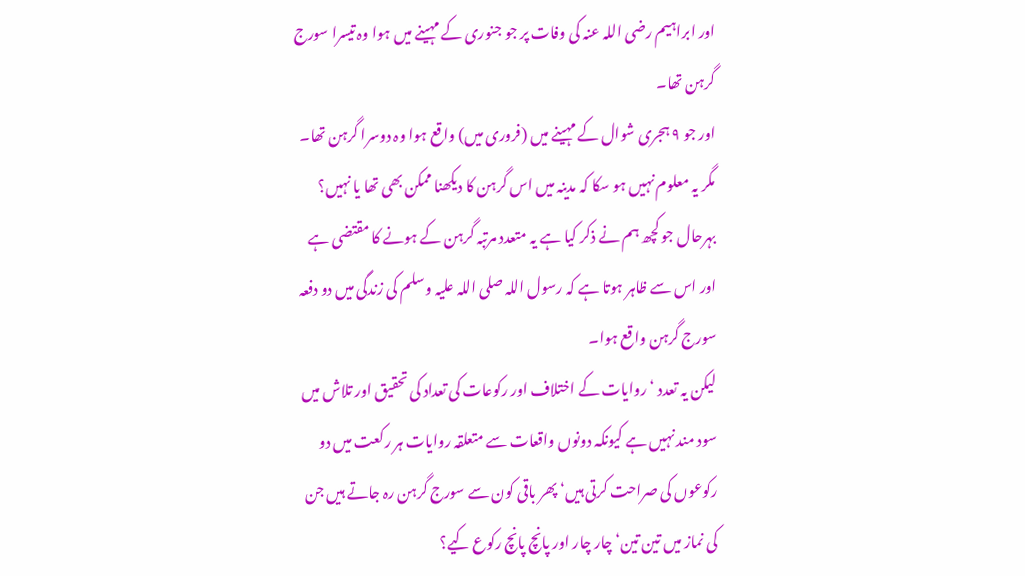اور ابراہیم رضی اللہ عنہ کی وفات پر جو جنوری کے مہینے میں ہوا وہ تیسرا سورج گرہن تھا۔
اور جو ۹ ہجری شوال کے مہینے میں (فروری میں) واقع ہوا وہ دوسرا گرہن تھا۔
مگر یہ معلوم نہیں ہو سکا کہ مدینہ میں اس گرہن کا دیکھنا ممکن بھی تھا یا نہیں؟ بہرحال جو کچھ ہم نے ذکر کیا ہے یہ متعدد مرتبہ گرہن کے ہونے کا مقتضی ہے اور اس سے ظاہر ہوتا ہے کہ رسول اللہ صلی اللہ علیہ وسلم کی زندگی میں دو دفعہ سورج گرہن واقع ہوا۔
لیکن یہ تعدد ‘روایات کے اختلاف اور رکوعات کی تعداد کی تحقیق اور تلاش میں سود مند نہیں ہے کیونکہ دونوں واقعات سے متعلقہ روایات ہر رکعت میں دو رکوعوں کی صراحت کرتی ہیں‘ پھر باقی کون سے سورج گرہن رہ جاتے ہیں جن کی نماز میں تین تین‘ چار چار اور پانچ پانچ رکوع کیے؟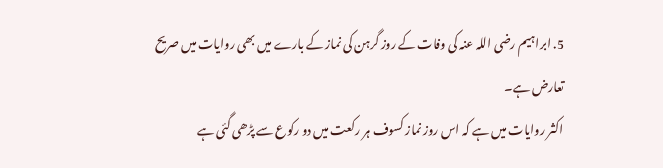5. ابراہیم رضی اللہ عنہ کی وفات کے روز گرہن کی نماز کے بارے میں بھی روایات میں صریح تعارض ہے۔
اکثر روایات میں ہے کہ اس روز نماز کسوف ہر رکعت میں دو رکوع سے پڑھی گئی ہے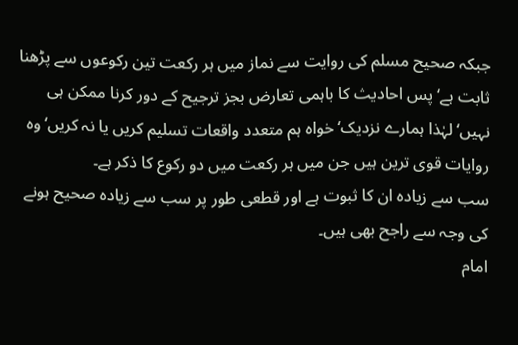جبکہ صحیح مسلم کی روایت سے نماز میں ہر رکعت تین رکوعوں سے پڑھنا ثابت ہے‘ پس احادیث کا باہمی تعارض بجز ترجیح کے دور کرنا ممکن ہی نہیں‘ لہٰذا ہمارے نزدیک‘ خواہ ہم متعدد واقعات تسلیم کریں یا نہ کریں‘ وہ روایات قوی ترین ہیں جن میں ہر رکعت میں دو رکوع کا ذکر ہے۔
سب سے زیادہ ان کا ثبوت ہے اور قطعی طور پر سب سے زیادہ صحیح ہونے کی وجہ سے راجح بھی ہیں۔
امام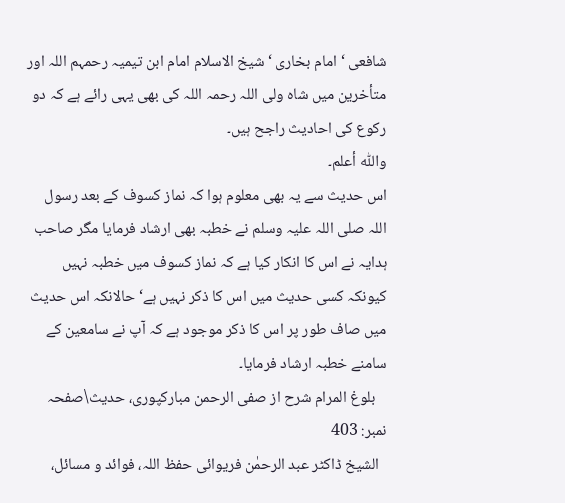شافعی ‘ امام بخاری ‘ شیخ الاسلام امام ابن تیمیہ رحمہم اللہ اور متأخرین میں شاہ ولی اللہ رحمہ اللہ کی بھی یہی رائے ہے کہ دو رکوع کی احادیث راجح ہیں۔
واللّٰہ أعلم۔
اس حدیث سے یہ بھی معلوم ہوا کہ نماز کسوف کے بعد رسول اللہ صلی اللہ علیہ وسلم نے خطبہ بھی ارشاد فرمایا مگر صاحب ہدایہ نے اس کا انکار کیا ہے کہ نماز کسوف میں خطبہ نہیں کیونکہ کسی حدیث میں اس کا ذکر نہیں ہے‘ حالانکہ اس حدیث میں صاف طور پر اس کا ذکر موجود ہے کہ آپ نے سامعین کے سامنے خطبہ ارشاد فرمایا۔
   بلوغ المرام شرح از صفی الرحمن مبارکپوری، حدیث\صفحہ نمبر: 403
  الشیخ ڈاکٹر عبد الرحمٰن فریوائی حفظ اللہ، فوائد و مسائل،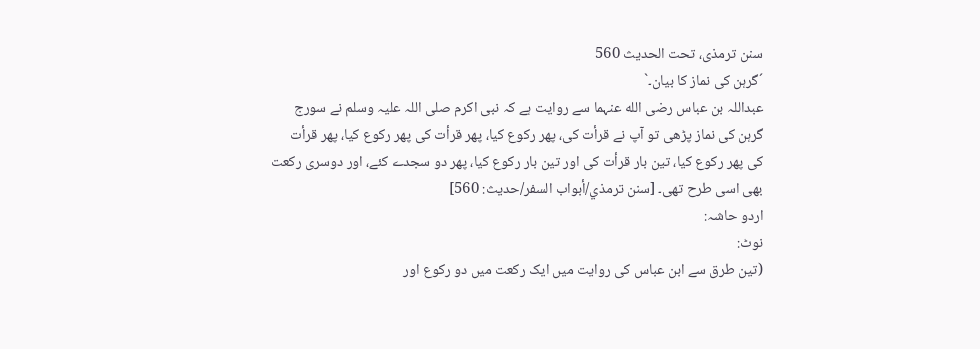سنن ترمذی، تحت الحديث 560
´گرہن کی نماز کا بیان۔`
عبداللہ بن عباس رضی الله عنہما سے روایت ہے کہ نبی اکرم صلی اللہ علیہ وسلم نے سورج گرہن کی نماز پڑھی تو آپ نے قرأت کی، پھر رکوع کیا، پھر قرأت کی پھر رکوع کیا، پھر قرأت کی پھر رکوع کیا، تین بار قرأت کی اور تین بار رکوع کیا، پھر دو سجدے کئے، اور دوسری رکعت بھی اسی طرح تھی۔ [سنن ترمذي/أبواب السفر/حدیث: 560]
اردو حاشہ:
نوٹ:
(تین طرق سے ابن عباس کی روایت میں ایک رکعت میں دو رکوع اور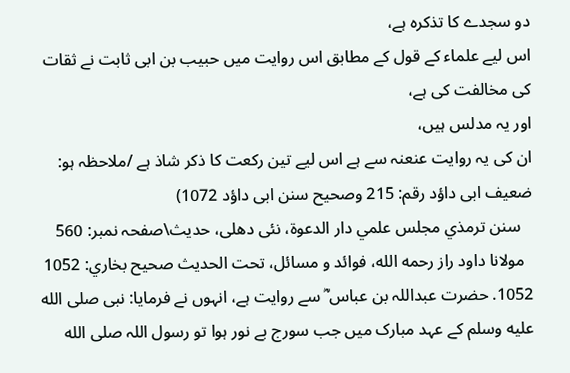دو سجدے کا تذکرہ ہے،
اس لیے علماء کے قول کے مطابق اس روایت میں حبیب بن ابی ثابت نے ثقات کی مخالفت کی ہے،
اور یہ مدلس ہیں،
ان کی یہ روایت عنعنہ سے ہے اس لیے تین رکعت کا ذکر شاذ ہے /ملاحظہ ہو:
ضعیف ابی داؤد رقم: 215 وصحیح سنن ابی داؤد 1072)
   سنن ترمذي مجلس علمي دار الدعوة، نئى دهلى، حدیث\صفحہ نمبر: 560
  مولانا داود راز رحمه الله، فوائد و مسائل، تحت الحديث صحيح بخاري: 1052
1052. حضرت عبداللہ بن عباس ؓ سے روایت ہے، انہوں نے فرمایا: نبی صلى الله عليه وسلم کے عہد مبارک میں جب سورج بے نور ہوا تو رسول اللہ صلى الله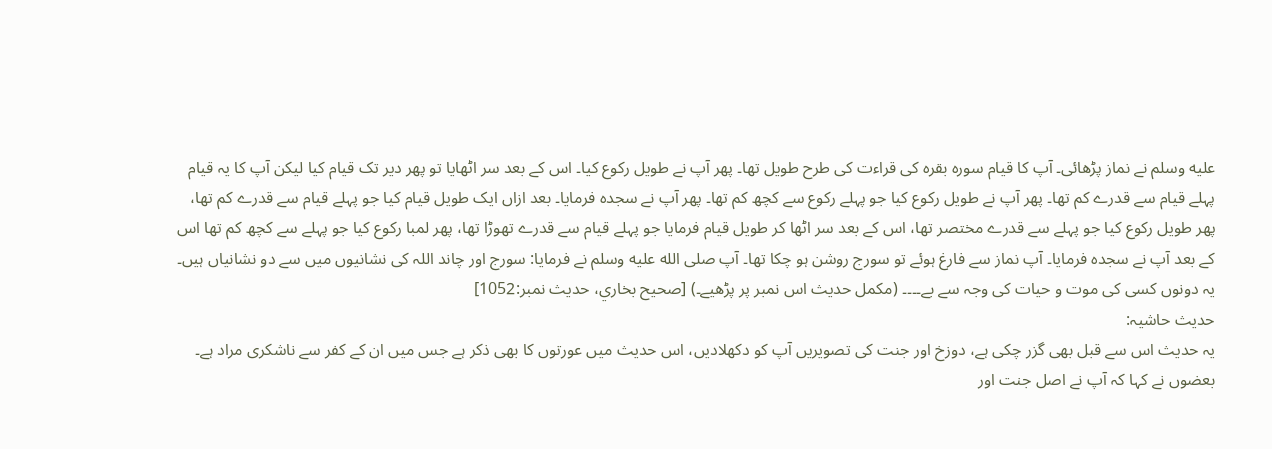عليه وسلم نے نماز پڑھائی۔ آپ کا قیام سورہ بقرہ کی قراءت کی طرح طویل تھا۔ پھر آپ نے طویل رکوع کیا۔ اس کے بعد سر اٹھایا تو پھر دیر تک قیام کیا لیکن آپ کا یہ قیام پہلے قیام سے قدرے کم تھا۔ پھر آپ نے طویل رکوع کیا جو پہلے رکوع سے کچھ کم تھا۔ پھر آپ نے سجدہ فرمایا۔ بعد ازاں ایک طویل قیام کیا جو پہلے قیام سے قدرے کم تھا، پھر طویل رکوع کیا جو پہلے سے قدرے مختصر تھا، اس کے بعد سر اٹھا کر طویل قیام فرمایا جو پہلے قیام سے قدرے تھوڑا تھا، پھر لمبا رکوع کیا جو پہلے سے کچھ کم تھا اس کے بعد آپ نے سجدہ فرمایا۔ آپ نماز سے فارغ ہوئے تو سورج روشن ہو چکا تھا۔ آپ صلى الله عليه وسلم نے فرمایا: سورج اور چاند اللہ کی نشانیوں میں سے دو نشانیاں ہیں۔ یہ دونوں کسی کی موت و حیات کی وجہ سے بے۔۔۔۔ (مکمل حدیث اس نمبر پر پڑھیے۔) [صحيح بخاري، حديث نمبر:1052]
حدیث حاشیہ:
یہ حدیث اس سے قبل بھی گزر چکی ہے، دوزخ اور جنت کی تصویریں آپ کو دکھلادیں، اس حدیث میں عورتوں کا بھی ذکر ہے جس میں ان کے کفر سے ناشکری مراد ہے۔
بعضوں نے کہا کہ آپ نے اصل جنت اور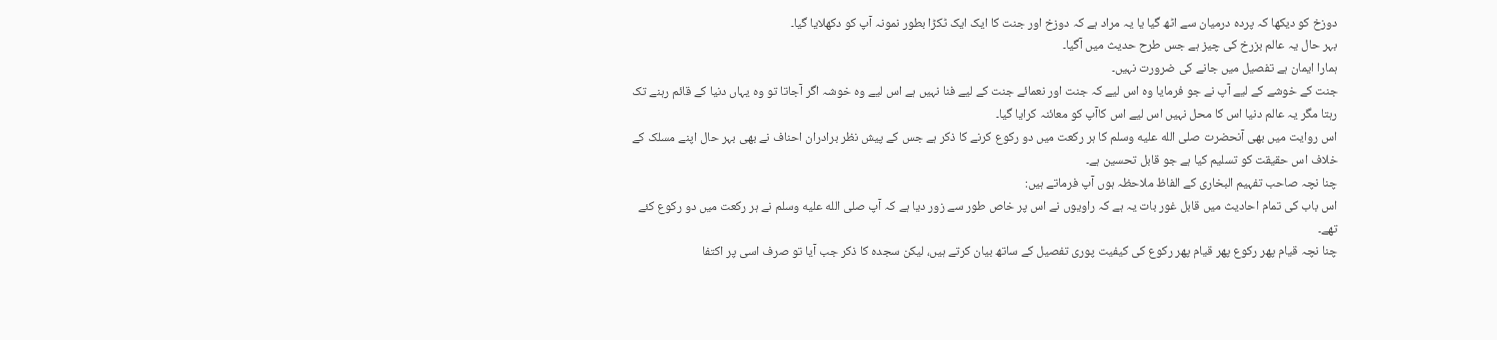دوزخ کو دیکھا کہ پردہ درمیان سے اٹھ گیا یا یہ مراد ہے کہ دوزخ اور جنت کا ایک ایک ٹکڑا بطور نمونہ آپ کو دکھلایا گیا۔
بہر حال یہ عالم بزرخ کی چیز ہے جس طرح حدیث میں آگیا۔
ہمارا ایمان ہے تفصیل میں جانے کی ضرورت نہیں۔
جنت کے خوشے کے لیے آپ نے جو فرمایا وہ اس لیے کہ جنت اور نعمائے جنت کے لیے فنا نہیں ہے اس لیے وہ خوشہ اگر آجاتا تو وہ یہاں دنیا کے قائم رہنے تک رہتا مگر یہ عالم دنیا اس کا محل نہیں اس لیے اس کاآپ کو معائنہ کرایا گیا۔
اس روایت میں بھی آنحضرت صلى الله عليه وسلم کا ہر رکعت میں دو رکوع کرنے کا ذکر ہے جس کے پیش نظر برادران احناف نے بھی بہر حال اپنے مسلک کے خلاف اس حقیقت کو تسلیم کیا ہے جو قابل تحسین ہے۔
چنا نچہ صاحب تفہیم البخاری کے الفاظ ملاحظہ ہوں آپ فرماتے ہیں:
اس باب کی تمام احادیث میں قابل غور بات یہ ہے کہ راویوں نے اس پر خاص طور سے زور دیا ہے کہ آپ صلى الله عليه وسلم نے ہر رکعت میں دو رکوع کئے تھے۔
چنا نچہ قیام پھر رکوع پھر قیام پھر رکوع کی کیفیت پوری تفصیل کے ساتھ بیان کرتے ہیں، لیکن سجدہ کا ذکر جب آیا تو صرف اسی پر اکتفا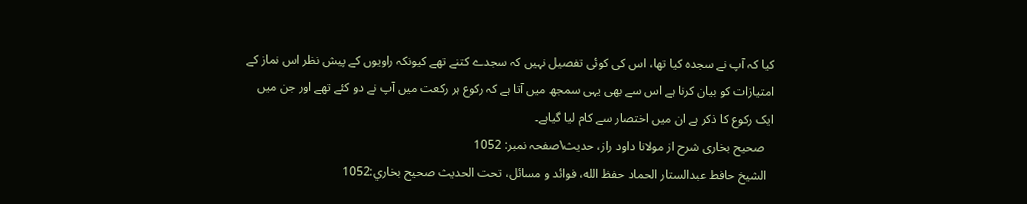کیا کہ آپ نے سجدہ کیا تھا، اس کی کوئی تفصیل نہیں کہ سجدے کتنے تھے کیونکہ راویوں کے پیش نظر اس نماز کے امتیازات کو بیان کرنا ہے اس سے بھی یہی سمجھ میں آتا ہے کہ رکوع ہر رکعت میں آپ نے دو کئے تھے اور جن میں ایک رکوع کا ذکر ہے ان میں اختصار سے کام لیا گیاہے۔
   صحیح بخاری شرح از مولانا داود راز، حدیث\صفحہ نمبر: 1052
  الشيخ حافط عبدالستار الحماد حفظ الله، فوائد و مسائل، تحت الحديث صحيح بخاري:1052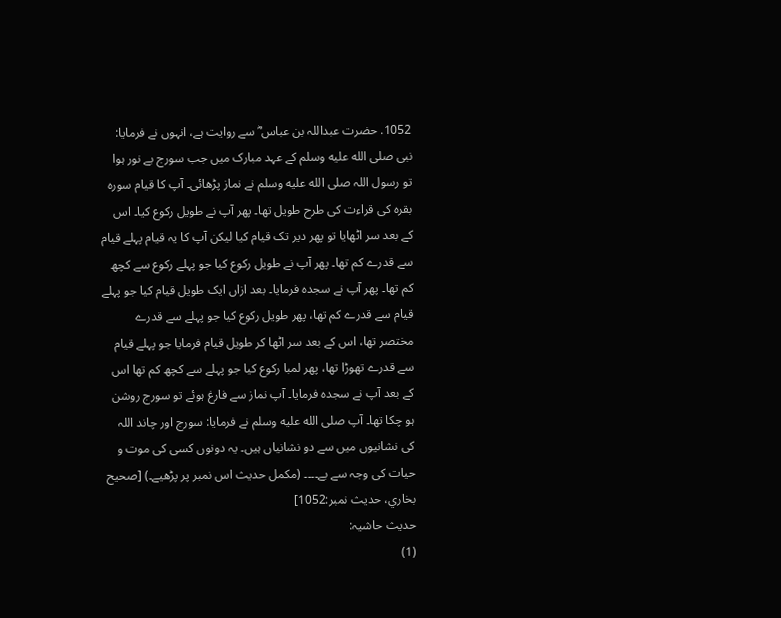1052. حضرت عبداللہ بن عباس ؓ سے روایت ہے، انہوں نے فرمایا: نبی صلى الله عليه وسلم کے عہد مبارک میں جب سورج بے نور ہوا تو رسول اللہ صلى الله عليه وسلم نے نماز پڑھائی۔ آپ کا قیام سورہ بقرہ کی قراءت کی طرح طویل تھا۔ پھر آپ نے طویل رکوع کیا۔ اس کے بعد سر اٹھایا تو پھر دیر تک قیام کیا لیکن آپ کا یہ قیام پہلے قیام سے قدرے کم تھا۔ پھر آپ نے طویل رکوع کیا جو پہلے رکوع سے کچھ کم تھا۔ پھر آپ نے سجدہ فرمایا۔ بعد ازاں ایک طویل قیام کیا جو پہلے قیام سے قدرے کم تھا، پھر طویل رکوع کیا جو پہلے سے قدرے مختصر تھا، اس کے بعد سر اٹھا کر طویل قیام فرمایا جو پہلے قیام سے قدرے تھوڑا تھا، پھر لمبا رکوع کیا جو پہلے سے کچھ کم تھا اس کے بعد آپ نے سجدہ فرمایا۔ آپ نماز سے فارغ ہوئے تو سورج روشن ہو چکا تھا۔ آپ صلى الله عليه وسلم نے فرمایا: سورج اور چاند اللہ کی نشانیوں میں سے دو نشانیاں ہیں۔ یہ دونوں کسی کی موت و حیات کی وجہ سے بے۔۔۔۔ (مکمل حدیث اس نمبر پر پڑھیے۔) [صحيح بخاري، حديث نمبر:1052]
حدیث حاشیہ:
(1)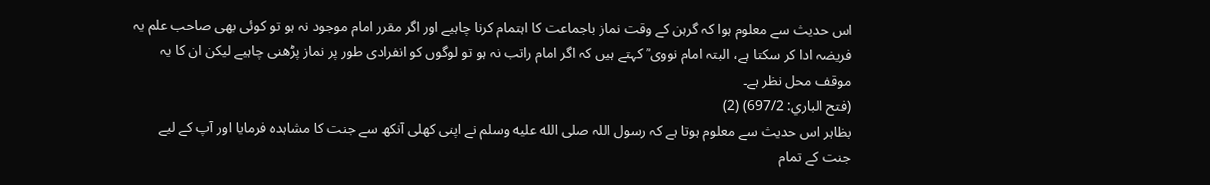اس حدیث سے معلوم ہوا کہ گرہن کے وقت نماز باجماعت کا اہتمام کرنا چاہیے اور اگر مقرر امام موجود نہ ہو تو کوئی بھی صاحب علم یہ فریضہ ادا کر سکتا ہے، البتہ امام نووی ؒ کہتے ہیں کہ اگر امام راتب نہ ہو تو لوگوں کو انفرادی طور پر نماز پڑھنی چاہیے لیکن ان کا یہ موقف محل نظر ہے۔
(فتح الباري: 697/2) (2)
بظاہر اس حدیث سے معلوم ہوتا ہے کہ رسول اللہ صلى الله عليه وسلم نے اپنی کھلی آنکھ سے جنت کا مشاہدہ فرمایا اور آپ کے لیے جنت کے تمام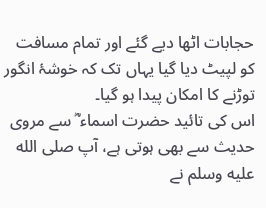حجابات اٹھا دیے گئے اور تمام مسافت کو لپیٹ دیا گیا یہاں تک کہ خوشۂ انگور توڑنے کا امکان پیدا ہو گیا۔
اس کی تائید حضرت اسماء ؓ سے مروی حدیث سے بھی ہوتی ہے، آپ صلى الله عليه وسلم نے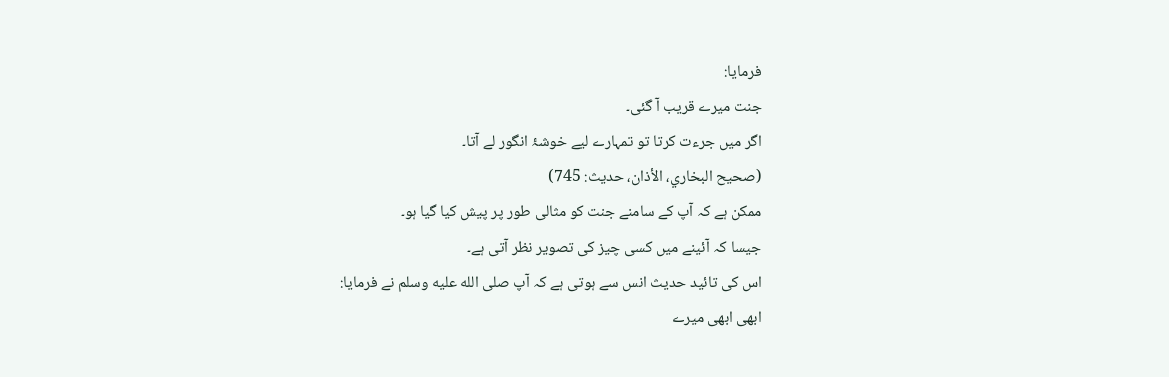فرمایا:
جنت میرے قریب آ گئی۔
اگر میں جرءت کرتا تو تمہارے لیے خوشۂ انگور لے آتا۔
(صحیح البخاري، الأذان، حدیث: 745)
ممکن ہے کہ آپ کے سامنے جنت کو مثالی طور پر پیش کیا گیا ہو۔
جیسا کہ آئینے میں کسی چیز کی تصویر نظر آتی ہے۔
اس کی تائید حدیث انس سے ہوتی ہے کہ آپ صلى الله عليه وسلم نے فرمایا:
ابھی ابھی میرے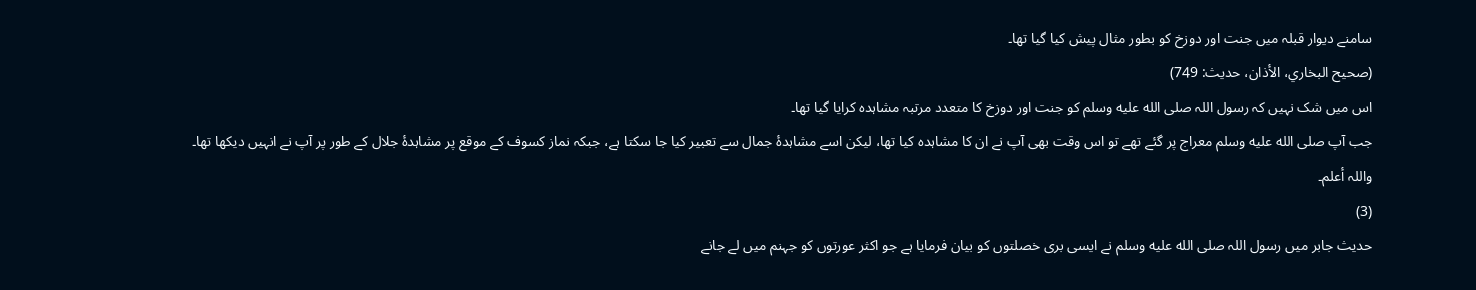سامنے دیوار قبلہ میں جنت اور دوزخ کو بطور مثال پیش کیا گیا تھا۔
(صحیح البخاري، الأذان، حدیث: 749)
اس میں شک نہیں کہ رسول اللہ صلى الله عليه وسلم کو جنت اور دوزخ کا متعدد مرتبہ مشاہدہ کرایا گیا تھا۔
جب آپ صلى الله عليه وسلم معراج پر گئے تھے تو اس وقت بھی آپ نے ان کا مشاہدہ کیا تھا، لیکن اسے مشاہدۂ جمال سے تعبیر کیا جا سکتا ہے، جبکہ نماز کسوف کے موقع پر مشاہدۂ جلال کے طور پر آپ نے انہیں دیکھا تھا۔
واللہ أعلم۔
(3)
حدیث جابر میں رسول اللہ صلى الله عليه وسلم نے ایسی بری خصلتوں کو بیان فرمایا ہے جو اکثر عورتوں کو جہنم میں لے جانے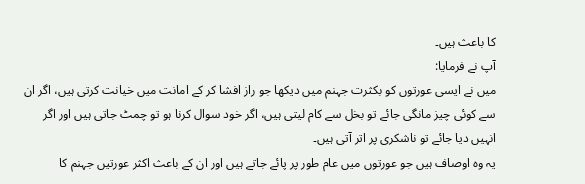کا باعث ہیں۔
آپ نے فرمایا:
میں نے ایسی عورتوں کو بکثرت جہنم میں دیکھا جو راز افشا کر کے امانت میں خیانت کرتی ہیں، اگر ان سے کوئی چیز مانگی جائے تو بخل سے کام لیتی ہیں، اگر خود سوال کرنا ہو تو چمٹ جاتی ہیں اور اگر انہیں دیا جائے تو ناشکری پر اتر آتی ہیں۔
یہ وہ اوصاف ہیں جو عورتوں میں عام طور پر پائے جاتے ہیں اور ان کے باعث اکثر عورتیں جہنم کا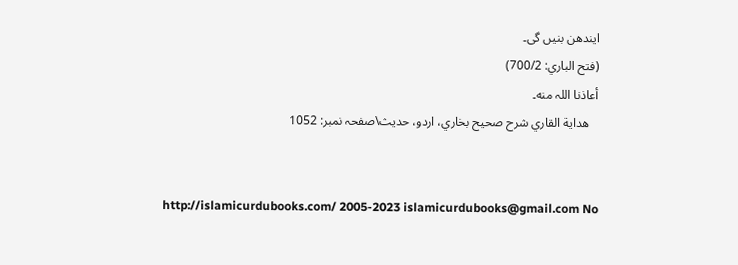ایندھن بنیں گی۔
(فتح الباري: 700/2)
أعاذنا اللہ منه۔
   هداية القاري شرح صحيح بخاري، اردو، حدیث\صفحہ نمبر: 1052


http://islamicurdubooks.com/ 2005-2023 islamicurdubooks@gmail.com No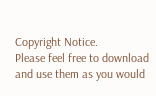Copyright Notice.
Please feel free to download and use them as you would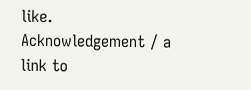like.
Acknowledgement / a link to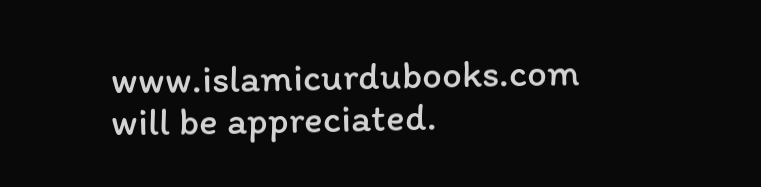www.islamicurdubooks.com will be appreciated.